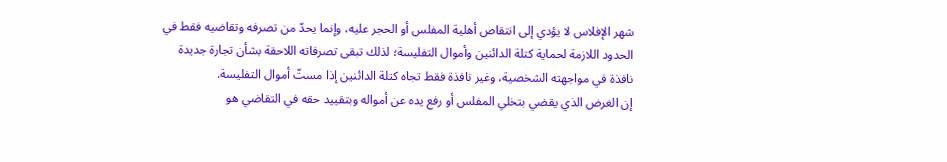شهر الإفلاس لا يؤدي إلى انتقاص أهلية المفلس أو الحجر عليه، وإنما يحدّ من تصرفه وتقاضيه فقط في الحدود اللازمة لحماية كتلة الدائنين وأموال التفليسة؛ لذلك تبقى تصرفاته اللاحقة بشأن تجارة جديدة نافذة في مواجهته الشخصية، وغير نافذة فقط تجاه كتلة الدائنين إذا مستّ أموال التفليسة.
إن الغرض الذي يقضي بتخلي المفلس أو رفع يده عن أمواله وبتقييد حقه في التقاضي هو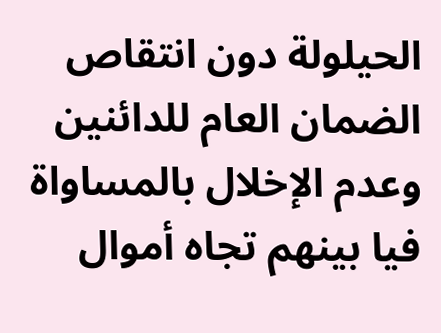الحيلولة دون انتقاص الضمان العام للدائنين وعدم الإخلال بالمساواة فيا بينهم تجاه أموال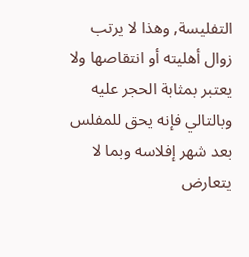التفليسة, وهذا لا يرتب زوال أهليته أو انتقاصها ولا يعتبر بمثابة الحجر عليه وبالتالي فإنه يحق للمفلس بعد شهر إفلاسه وبما لا يتعارض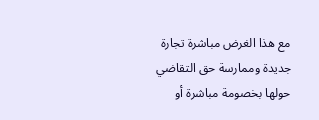مع هذا الغرض مباشرة تجارة جديدة وممارسة حق التقاضي حولها بخصومة مباشرة أو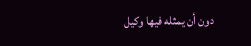دون أن يمثله فيها وكيل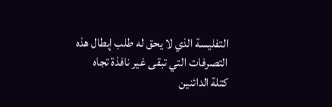التفليسة الذي لا يحق له طلب إبطال هذه التصرفات التي تبقى غير نافذة تجاه كتلة الدائنين